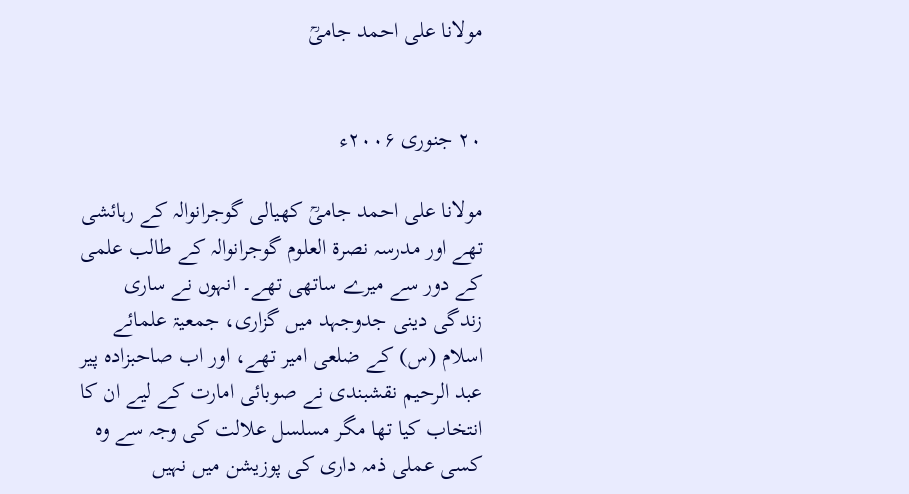مولانا علی احمد جامیؒ


۲۰ جنوری ۲۰۰۶ء

مولانا علی احمد جامیؒ کھیالی گوجرانوالہ کے رہائشی تھے اور مدرسہ نصرۃ العلوم گوجرانوالہ کے طالب علمی کے دور سے میرے ساتھی تھے۔ انہوں نے ساری زندگی دینی جدوجہد میں گزاری، جمعیۃ علمائے اسلام (س) کے ضلعی امیر تھے، اور اب صاحبزادہ پیر عبد الرحیم نقشبندی نے صوبائی امارت کے لیے ان کا انتخاب کیا تھا مگر مسلسل علالت کی وجہ سے وہ کسی عملی ذمہ داری کی پوزیشن میں نہیں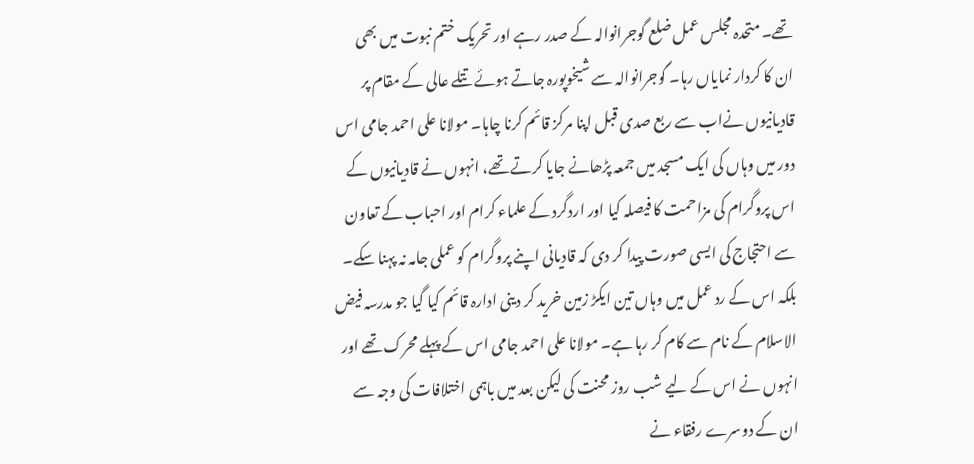تھے۔ متحدہ مجلس عمل ضلع گوجرانوالہ کے صدر رہے اور تحریک ختم نبوت میں بھی ان کا کردار نمایاں رہا۔ گوجرانوالہ سے شیخوپورہ جاتے ہوئے تتلے عالی کے مقام پر قادیانیوں نےاب سے ربع صدی قبل اپنا مرکز قائم کرنا چاہا۔ مولانا علی احمد جامی اس دور میں وہاں کی ایک مسجد میں جمعہ پڑھانے جایا کرتے تھے، انہوں نے قادیانیوں کے اس پروگرام کی مزاحمت کا فیصلہ کیا اور اردگرد کے علماء کرام اور احباب کے تعاون سے احتجاج کی ایسی صورت پیدا کر دی کہ قادیانی اپنے پروگرام کو عملی جامہ نہ پہنا سکے۔ بلکہ اس کے رد عمل میں وہاں تین ایکڑ زمین خرید کر دینی ادارہ قائم کیا گیا جو مدرسہ فیض الاسلام کے نام سے کام کر رہا ہے۔ مولانا علی احمد جامی اس کے پہلے محرک تھے اور انہوں نے اس کے لیے شب روز محنت کی لیکن بعد میں باہمی اختلافات کی وجہ سے ان کے دوسرے رفقاء نے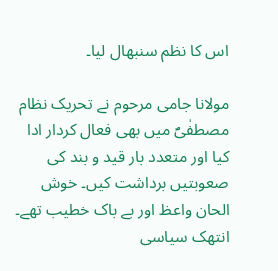اس کا نظم سنبھال لیا۔

مولانا جامی مرحوم نے تحریک نظام مصطفٰیؐ میں بھی فعال کردار ادا کیا اور متعدد بار قید و بند کی صعوبتیں برداشت کیں۔ خوش الحان واعظ اور بے باک خطیب تھے۔ انتھک سیاسی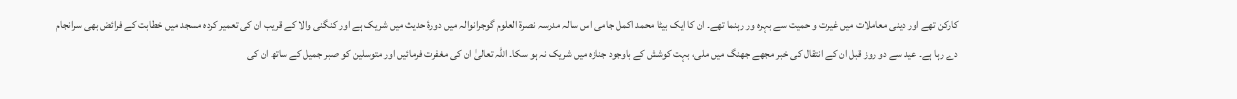کارکن تھے اور دینی معاملات میں غیرت و حمیت سے بہرہ ور رہنما تھے۔ ان کا ایک بیٹا محمد اکمل جامی اس سالہ مدرسہ نصرۃ العلوم گوجرانوالہ میں دورۂ حدیث میں شریک ہے اور کنگنی والا کے قریب ان کی تعمیر کردہ مسجد میں خطابت کے فرائض بھی سرانجام دے رہا ہے۔ عید سے دو روز قبل ان کے انتقال کی خبر مجھے جھنگ میں ملی، بہت کوشش کے باوجود جنازہ میں شریک نہ ہو سکا۔ اللہ تعالیٰ ان کی مغفرت فرمائیں اور متوسلین کو صبر جمیل کے ساتھ ان کی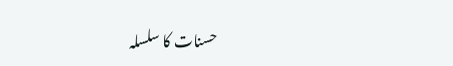حسنات کا سلسلہ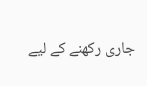جاری رکھنے کے لیے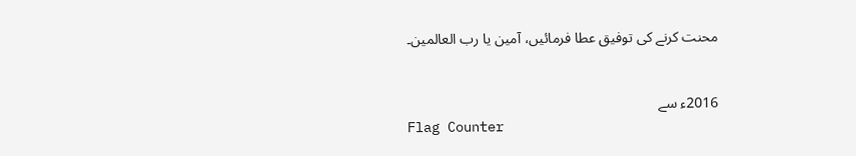محنت کرنے کی توفیق عطا فرمائیں، آمین یا رب العالمین۔


2016ء سے
Flag Counter